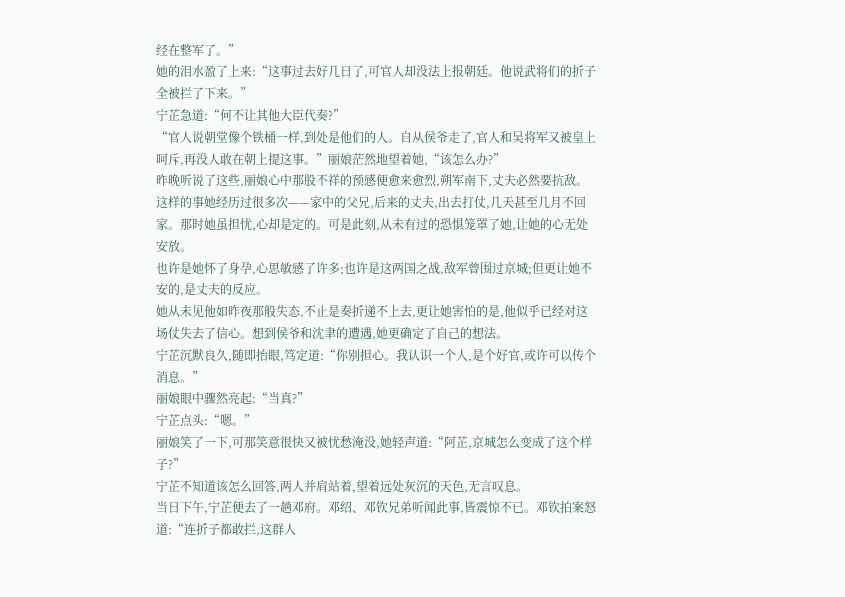经在整军了。”
她的泪水盈了上来:“这事过去好几日了,可官人却没法上报朝廷。他说武将们的折子全被拦了下来。”
宁芷急道:“何不让其他大臣代奏?”
“官人说朝堂像个铁桶一样,到处是他们的人。自从侯爷走了,官人和吴将军又被皇上呵斥,再没人敢在朝上提这事。”丽娘茫然地望着她,“该怎么办?”
昨晚听说了这些,丽娘心中那股不祥的预感便愈来愈烈,朔军南下,丈夫必然要抗敌。
这样的事她经历过很多次——家中的父兄,后来的丈夫,出去打仗,几天甚至几月不回家。那时她虽担忧,心却是定的。可是此刻,从未有过的恐惧笼罩了她,让她的心无处安放。
也许是她怀了身孕,心思敏感了许多;也许是这两国之战,敌军曾围过京城;但更让她不安的,是丈夫的反应。
她从未见他如昨夜那般失态,不止是奏折递不上去,更让她害怕的是,他似乎已经对这场仗失去了信心。想到侯爷和沈聿的遭遇,她更确定了自己的想法。
宁芷沉默良久,随即抬眼,笃定道:“你别担心。我认识一个人,是个好官,或许可以传个消息。”
丽娘眼中骤然亮起:“当真?”
宁芷点头:“嗯。”
丽娘笑了一下,可那笑意很快又被忧愁淹没,她轻声道:“阿芷,京城怎么变成了这个样子?”
宁芷不知道该怎么回答,两人并肩站着,望着远处灰沉的天色,无言叹息。
当日下午,宁芷便去了一趟邓府。邓绍、邓钦兄弟听闻此事,皆震惊不已。邓钦拍案怒道:“连折子都敢拦,这群人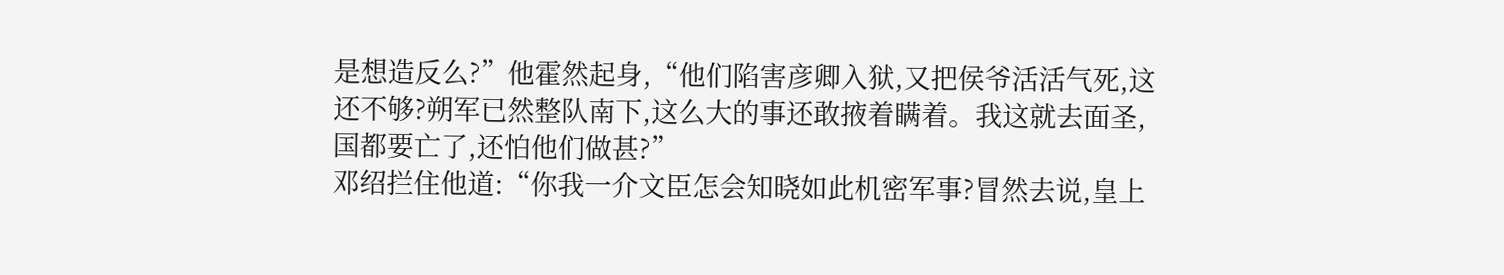是想造反么?”他霍然起身,“他们陷害彦卿入狱,又把侯爷活活气死,这还不够?朔军已然整队南下,这么大的事还敢掖着瞒着。我这就去面圣,国都要亡了,还怕他们做甚?”
邓绍拦住他道:“你我一介文臣怎会知晓如此机密军事?冒然去说,皇上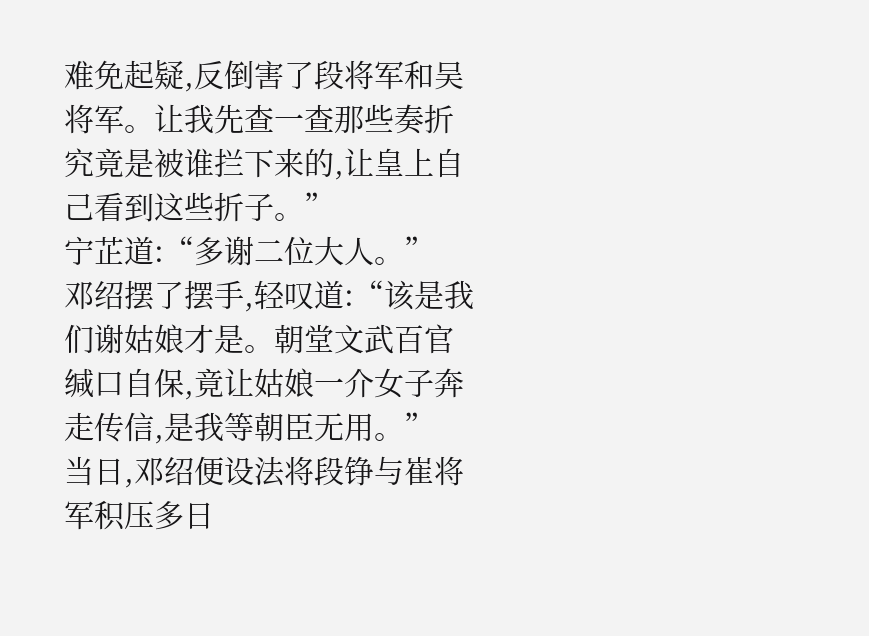难免起疑,反倒害了段将军和吴将军。让我先查一查那些奏折究竟是被谁拦下来的,让皇上自己看到这些折子。”
宁芷道:“多谢二位大人。”
邓绍摆了摆手,轻叹道:“该是我们谢姑娘才是。朝堂文武百官缄口自保,竟让姑娘一介女子奔走传信,是我等朝臣无用。”
当日,邓绍便设法将段铮与崔将军积压多日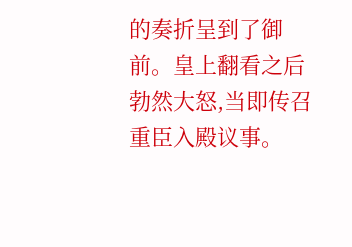的奏折呈到了御前。皇上翻看之后勃然大怒,当即传召重臣入殿议事。